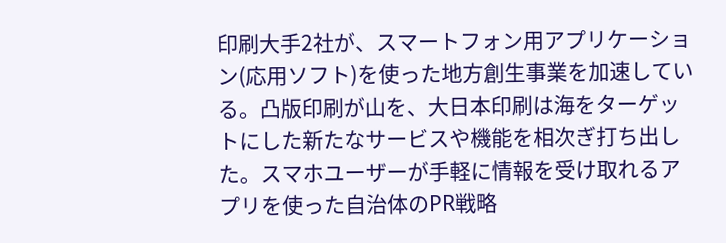印刷大手2社が、スマートフォン用アプリケーション(応用ソフト)を使った地方創生事業を加速している。凸版印刷が山を、大日本印刷は海をターゲットにした新たなサービスや機能を相次ぎ打ち出した。スマホユーザーが手軽に情報を受け取れるアプリを使った自治体のPR戦略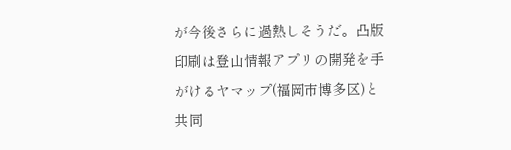が今後さらに過熱しそうだ。凸版印刷は登山情報アプリの開発を手がけるヤマップ(福岡市博多区)と共同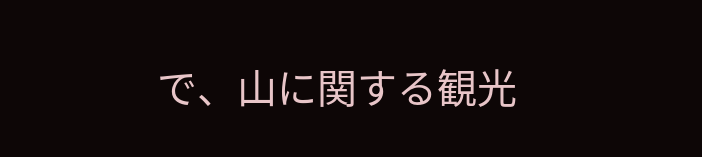で、山に関する観光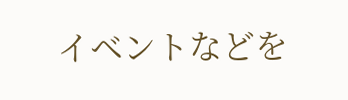イベントなどを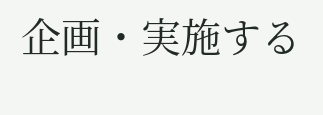企画・実施する